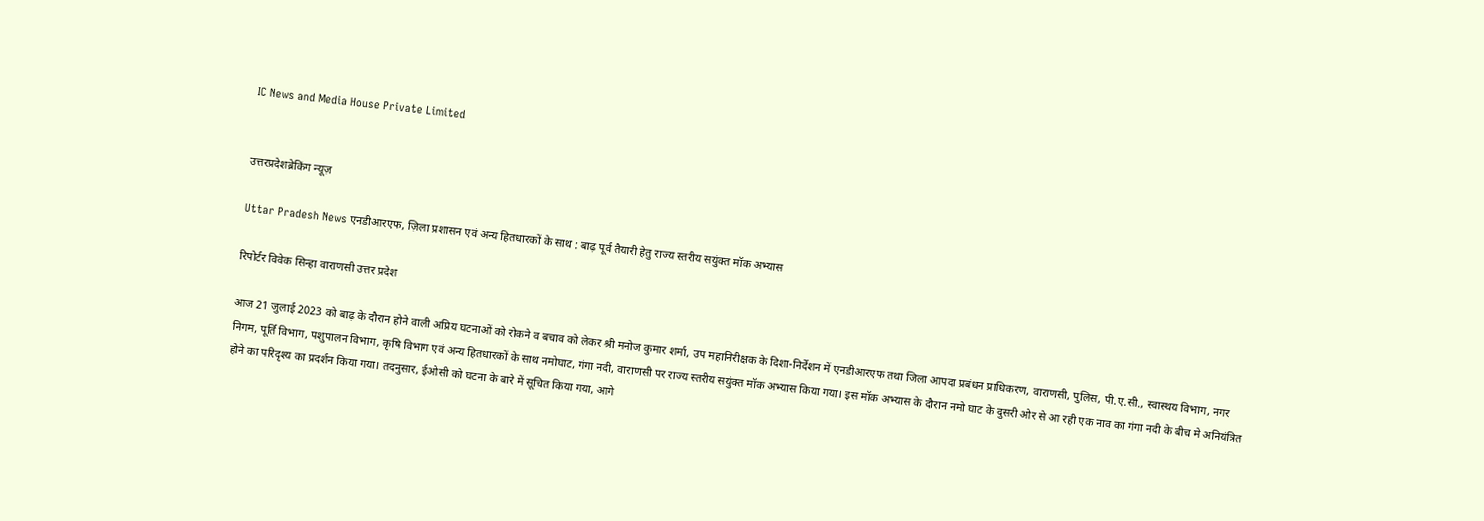IC News and Media House Private Limited


उत्तरप्रदेशब्रेकिंग न्यूज़

Uttar Pradesh News एनडीआरएफ, ज़िला प्रशासन एवं अन्य हितधारकों के साथ : बाढ़ पूर्व तैयारी हेतु राज्य स्तरीय सयुंक्त मॉक अभ्यास

रिपोर्टर विवेक सिन्हा वाराणसी उत्तर प्रदेश

आज 21 जुलाई 2023 को बाढ़ के दौरान होने वाली अप्रिय घटनाओं को रोकने व बचाव को लेकर श्री मनोज कुमार शर्मा, उप महानिरीक्षक के दिशा-निर्देशन में एनडीआरएफ तथा जिला आपदा प्रबंधन प्राधिकरण, वाराणसी, पुलिस, पी.ए.सी., स्वास्थय विभाग, नगर निगम, पूर्ति विभाग, पशुपालन विभाग, कृषि विभाग एवं अन्य हितधारकों के साथ नमोघाट, गंगा नदी, वाराणसी पर राज्य स्तरीय सयुंक्त मॉक अभ्यास किया गया। इस मॉक अभ्यास के दौरान नमो घाट के दुसरी ओर से आ रही एक नाव का गंगा नदी के बीच मे अनियंत्रित होने का परिदृश्य का प्रदर्शन किया गया। तदनुसार, ईओसी को घटना के बारे में सूचित किया गया, आगे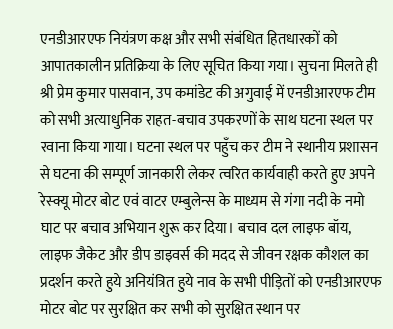एनडीआरएफ नियंत्रण कक्ष और सभी संबंधित हितधारकों को आपातकालीन प्रतिक्रिया के लिए सूचित किया गया। सुचना मिलते ही श्री प्रेम कुमार पासवान, उप कमांडेट की अगुवाई में एनडीआरएफ टीम को सभी अत्याधुनिक राहत-बचाव उपकरणों के साथ घटना स्थल पर रवाना किया गाया। घटना स्थल पर पहुँच कर टीम ने स्थानीय प्रशासन से घटना की सम्पूर्ण जानकारी लेकर त्वरित कार्यवाही करते हुए अपने रेस्क्यू मोटर बोट एवं वाटर एम्बुलेन्स के माध्यम से गंगा नदी के नमो घाट पर बचाव अभियान शुरू कर दिया। बचाव दल लाइफ बॉय, लाइफ जैकेट और डीप डाइवर्स की मदद से जीवन रक्षक कौशल का प्रदर्शन करते हुये अनियंत्रित हुये नाव के सभी पीड़ितों को एनडीआरएफ मोटर बोट पर सुरक्षित कर सभी को सुरक्षित स्थान पर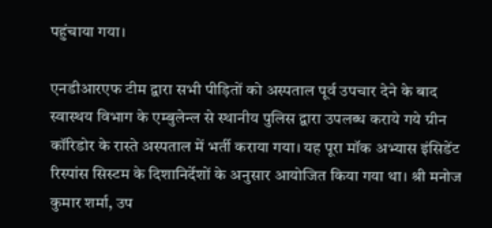पहुंचाया गया।

एनडीआरएफ टीम द्वारा सभी पीड़ितों को अस्पताल पूर्व उपचार देने के बाद स्वास्थय विभाग के एम्बुलेन्ल से स्थानीय पुलिस द्वारा उपलब्ध कराये गये ग्रीन कॉरिडोर के रास्ते अस्पताल में भर्ती कराया गया। यह पूरा मॉक अभ्यास इंसिडेंट रिस्पांस सिस्टम के दिशानिर्देशों के अनुसार आयोजित किया गया था। श्री मनोज कुमार शर्मा, उप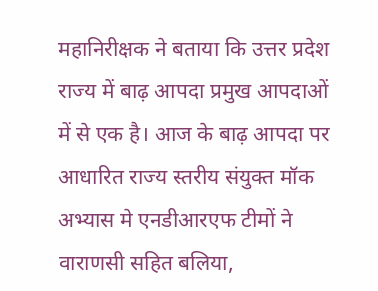महानिरीक्षक ने बताया कि उत्तर प्रदेश राज्य में बाढ़ आपदा प्रमुख आपदाओं में से एक है। आज के बाढ़ आपदा पर आधारित राज्य स्तरीय संयुक्त मॉक अभ्यास मे एनडीआरएफ टीमों ने वाराणसी सहित बलिया,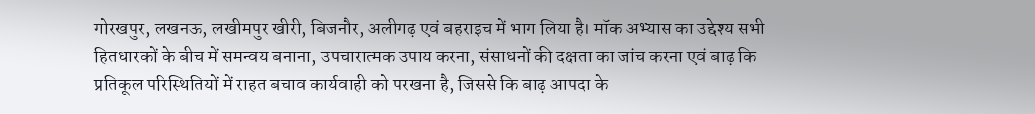गोरखपुर, लखनऊ, लखीमपुर खीरी, बिजनौर, अलीगढ़ एवं बहराइच में भाग लिया है। मॉक अभ्यास का उद्देश्य सभी हितधारकों के बीच में समन्वय बनाना, उपचारात्मक उपाय करना, संसाधनों की दक्षता का जांच करना एवं बाढ़ कि प्रतिकूल परिस्थितियों में राहत बचाव कार्यवाही को परखना है, जिससे कि बाढ़ आपदा के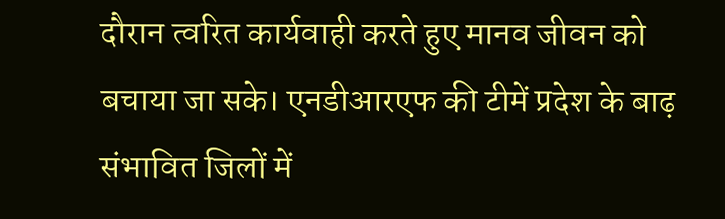दौरान त्वरित कार्यवाही करते हुए मानव जीवन को बचाया जा सके। एनडीआरएफ की टीमें प्रदेश के बाढ़ संभावित जिलों में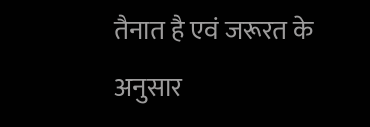तैनात है एवं जरूरत के अनुसार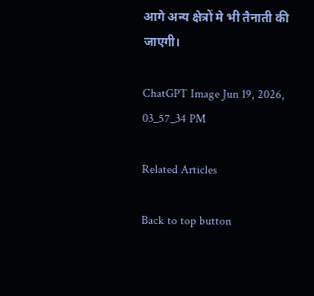आगे अन्य क्षेत्रों मे भी तैनाती की जाएगी।

ChatGPT Image Jun 19, 2026, 03_57_34 PM

Related Articles

Back to top button